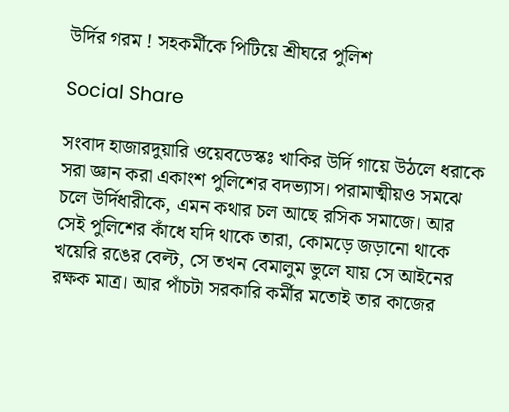উর্দির গরম ! সহকর্মীকে পিটিয়ে শ্রীঘরে পুলিশ

Social Share

সংবাদ হাজারদুয়ারি ওয়েবডেস্কঃ খাকির উর্দি গায়ে উঠলে ধরাকে সরা জ্ঞান করা একাংশ পুলিশের বদভ্যাস। পরামাত্মীয়ও সমঝে চলে উর্দিধারীকে, এমন কথার চল আছে রসিক সমাজে। আর সেই পুলিশের কাঁধে যদি থাকে তারা, কোমড়ে জড়ানো থাকে খয়েরি রঙের বেল্ট, সে তখন বেমালুম ভুলে যায় সে আইনের রক্ষক মাত্র। আর পাঁচটা সরকারি কর্মীর মতোই তার কাজের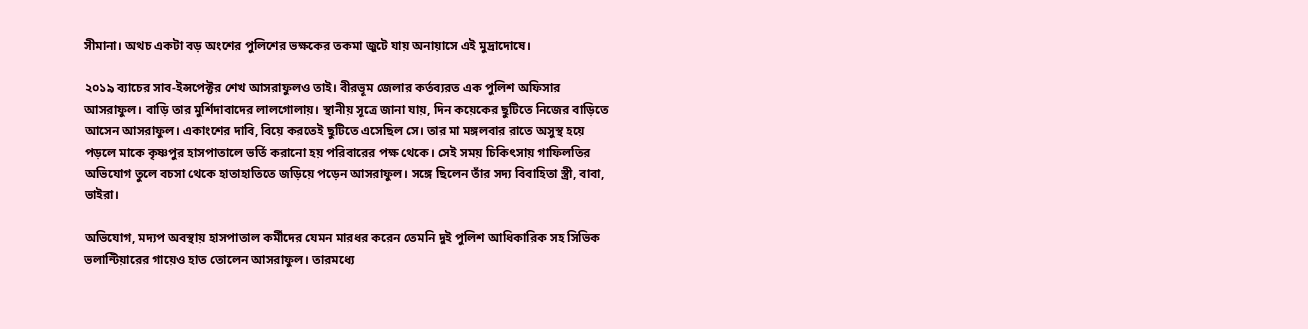সীমানা। অথচ একটা বড় অংশের পুলিশের ভক্ষকের তকমা জুটে যায় অনায়াসে এই মুদ্রাদোষে।

২০১৯ ব্যাচের সাব-ইন্সপেক্টর শেখ আসরাফুলও তাই। বীরভূম জেলার কর্তব্যরত এক পুলিশ অফিসার আসরাফুল। বাড়ি তার মুর্শিদাবাদের লালগোলায়। স্থানীয় সূত্রে জানা যায়, দিন কয়েকের ছুটিতে নিজের বাড়িতে আসেন আসরাফুল। একাংশের দাবি, বিয়ে করতেই ছুটিতে এসেছিল সে। তার মা মঙ্গলবার রাতে অসুস্থ হয়ে পড়লে মাকে কৃষ্ণপুর হাসপাতালে ভর্তি করানো হয় পরিবারের পক্ষ থেকে। সেই সময় চিকিৎসায় গাফিলতির অভিযোগ তুলে বচসা থেকে হাতাহাতিতে জড়িয়ে পড়েন আসরাফুল। সঙ্গে ছিলেন তাঁর সদ্য বিবাহিতা স্ত্রী, বাবা, ভাইরা।

অভিযোগ, মদ্যপ অবস্থায় হাসপাতাল কর্মীদের যেমন মারধর করেন তেমনি দুই পুলিশ আধিকারিক সহ সিভিক ভলান্টিয়ারের গায়েও হাত তোলেন আসরাফুল। তারমধ্যে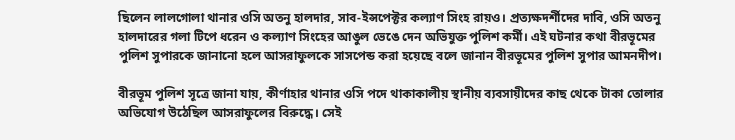ছিলেন লালগোলা থানার ওসি অতনু হালদার, সাব-ইন্সপেক্টর কল্যাণ সিংহ রায়ও। প্রত্যক্ষদর্শীদের দাবি, ওসি অতনু হালদারের গলা টিপে ধরেন ও কল্যাণ সিংহের আঙুল ভেঙে দেন অভিযুক্ত পুলিশ কর্মী। এই ঘটনার কথা বীরভূমের পুলিশ সুপারকে জানানো হলে আসরাফুলকে সাসপেন্ড করা হয়েছে বলে জানান বীরভূমের পুলিশ সুপার আমনদীপ।

বীরভূম পুলিশ সূত্রে জানা যায়, কীর্ণাহার থানার ওসি পদে থাকাকালীয় স্থানীয় ব্যবসায়ীদের কাছ থেকে টাকা তোলার অভিযোগ উঠেছিল আসরাফুলের বিরুদ্ধে। সেই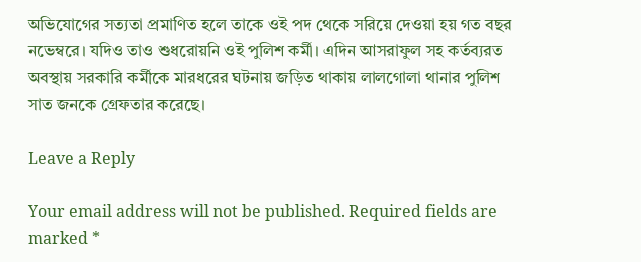অভিযোগের সত্যতা প্রমাণিত হলে তাকে ওই পদ থেকে সরিয়ে দেওয়া হয় গত বছর নভেম্বরে। যদিও তাও শুধরোয়নি ওই পুলিশ কর্মী। এদিন আসরাফুল সহ কর্তব্যরত অবস্থায় সরকারি কর্মীকে মারধরের ঘটনায় জড়িত থাকায় লালগোলা থানার পুলিশ সাত জনকে গ্রেফতার করেছে।

Leave a Reply

Your email address will not be published. Required fields are marked *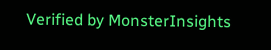Verified by MonsterInsights